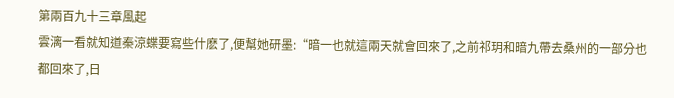第兩百九十三章風起
雲漓一看就知道秦涼蝶要寫些什麽了,便幫她研墨:“暗一也就這兩天就會回來了,之前祁玥和暗九帶去桑州的一部分也都回來了,日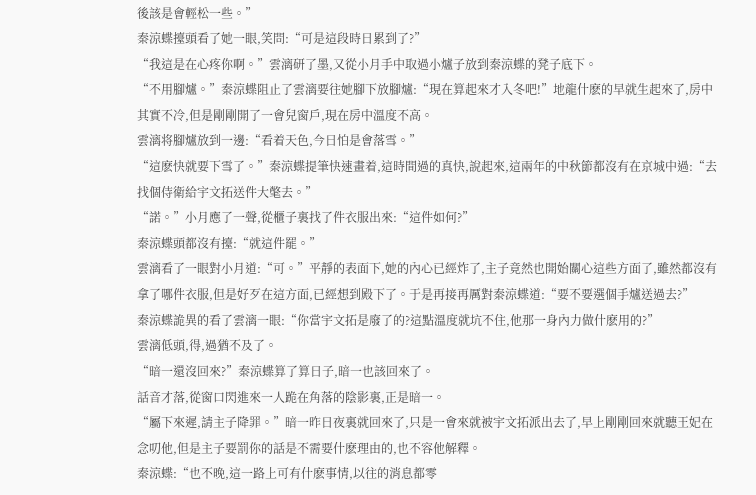後該是會輕松一些。”
秦涼蝶擡頭看了她一眼,笑問:“可是這段時日累到了?”
“我這是在心疼你啊。”雲漓研了墨,又從小月手中取過小爐子放到秦涼蝶的凳子底下。
“不用腳爐。”秦涼蝶阻止了雲漓要往她腳下放腳爐:“現在算起來才入冬吧!”地龍什麽的早就生起來了,房中其實不冷,但是剛剛開了一會兒窗戶,現在房中溫度不高。
雲漓将腳爐放到一邊:“看着天色,今日怕是會落雪。”
“這麽快就要下雪了。”秦涼蝶提筆快速畫着,這時間過的真快,說起來,這兩年的中秋節都沒有在京城中過:“去找個侍衛給宇文拓送件大氅去。”
“諾。”小月應了一聲,從櫃子裏找了件衣服出來:“這件如何?”
秦涼蝶頭都沒有擡:“就這件罷。”
雲漓看了一眼對小月道:“可。”平靜的表面下,她的內心已經炸了,主子竟然也開始關心這些方面了,雖然都沒有拿了哪件衣服,但是好歹在這方面,已經想到殿下了。于是再接再厲對秦涼蝶道:“要不要選個手爐送過去?”
秦涼蝶詭異的看了雲漓一眼:“你當宇文拓是廢了的?這點溫度就坑不住,他那一身內力做什麽用的?”
雲漓低頭,得,過猶不及了。
“暗一還沒回來?”秦涼蝶算了算日子,暗一也該回來了。
話音才落,從窗口閃進來一人跪在角落的陰影裏,正是暗一。
“屬下來遲,請主子降罪。”暗一昨日夜裏就回來了,只是一會來就被宇文拓派出去了,早上剛剛回來就聽王妃在念叨他,但是主子要罰你的話是不需要什麽理由的,也不容他解釋。
秦涼蝶:“也不晚,這一路上可有什麽事情,以往的消息都零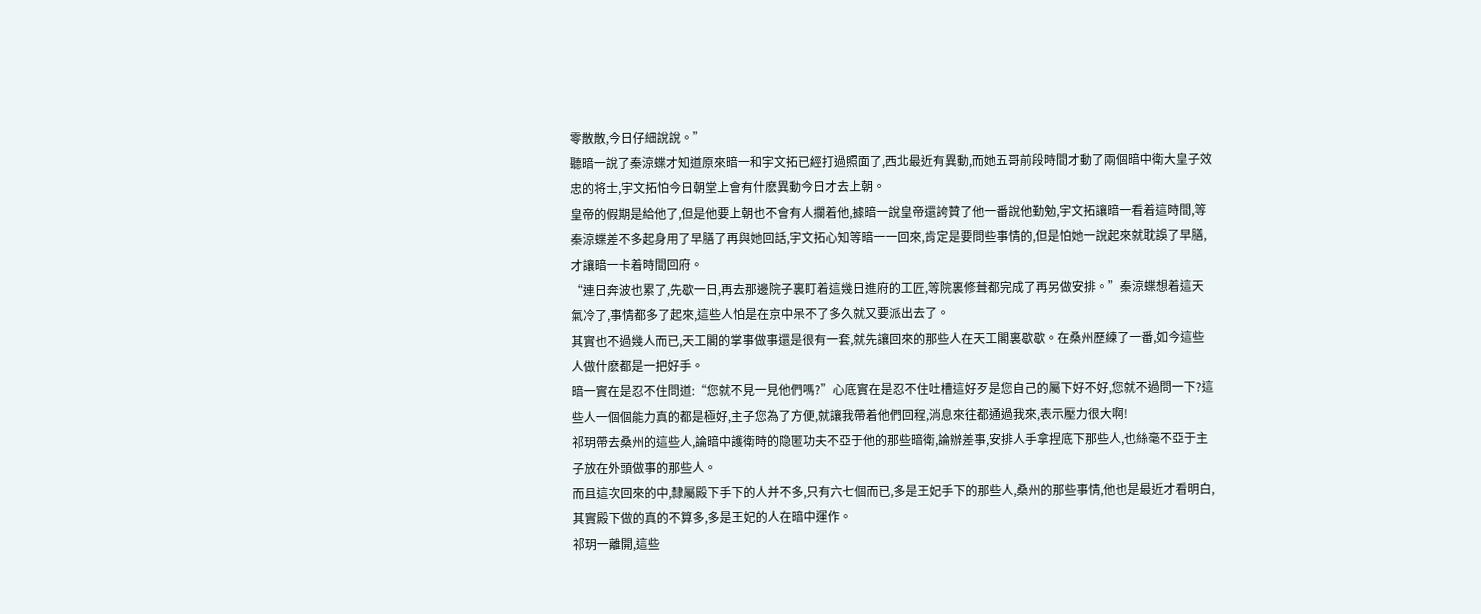零散散,今日仔細說說。”
聽暗一說了秦涼蝶才知道原來暗一和宇文拓已經打過照面了,西北最近有異動,而她五哥前段時間才動了兩個暗中衛大皇子效忠的将士,宇文拓怕今日朝堂上會有什麽異動今日才去上朝。
皇帝的假期是給他了,但是他要上朝也不會有人攔着他,據暗一說皇帝還誇贊了他一番說他勤勉,宇文拓讓暗一看着這時間,等秦涼蝶差不多起身用了早膳了再與她回話,宇文拓心知等暗一一回來,肯定是要問些事情的,但是怕她一說起來就耽誤了早膳,才讓暗一卡着時間回府。
“連日奔波也累了,先歇一日,再去那邊院子裏盯着這幾日進府的工匠,等院裏修葺都完成了再另做安排。”秦涼蝶想着這天氣冷了,事情都多了起來,這些人怕是在京中呆不了多久就又要派出去了。
其實也不過幾人而已,天工閣的掌事做事還是很有一套,就先讓回來的那些人在天工閣裏歇歇。在桑州歷練了一番,如今這些人做什麽都是一把好手。
暗一實在是忍不住問道:“您就不見一見他們嗎?”心底實在是忍不住吐槽這好歹是您自己的屬下好不好,您就不過問一下?這些人一個個能力真的都是極好,主子您為了方便,就讓我帶着他們回程,消息來往都通過我來,表示壓力很大啊!
祁玥帶去桑州的這些人,論暗中護衛時的隐匿功夫不亞于他的那些暗衛,論辦差事,安排人手拿捏底下那些人,也絲毫不亞于主子放在外頭做事的那些人。
而且這次回來的中,隸屬殿下手下的人并不多,只有六七個而已,多是王妃手下的那些人,桑州的那些事情,他也是最近才看明白,其實殿下做的真的不算多,多是王妃的人在暗中運作。
祁玥一離開,這些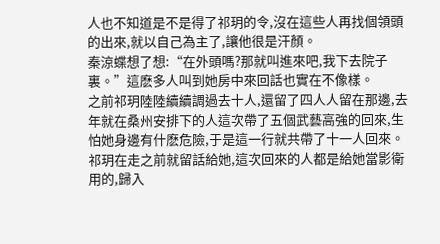人也不知道是不是得了祁玥的令,沒在這些人再找個領頭的出來,就以自己為主了,讓他很是汗顏。
秦涼蝶想了想:“在外頭嗎?那就叫進來吧,我下去院子裏。”這麽多人叫到她房中來回話也實在不像樣。
之前祁玥陸陸續續調過去十人,還留了四人人留在那邊,去年就在桑州安排下的人這次帶了五個武藝高強的回來,生怕她身邊有什麽危險,于是這一行就共帶了十一人回來。
祁玥在走之前就留話給她,這次回來的人都是給她當影衛用的,歸入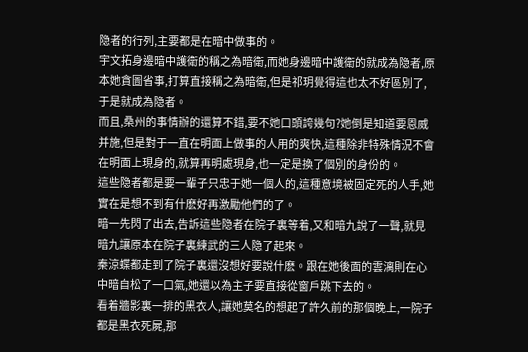隐者的行列,主要都是在暗中做事的。
宇文拓身邊暗中護衛的稱之為暗衛,而她身邊暗中護衛的就成為隐者,原本她貪圖省事,打算直接稱之為暗衛,但是祁玥覺得這也太不好區別了,于是就成為隐者。
而且,桑州的事情辦的還算不錯,要不她口頭誇幾句?她倒是知道要恩威并施,但是對于一直在明面上做事的人用的爽快,這種除非特殊情況不會在明面上現身的,就算再明處現身,也一定是換了個別的身份的。
這些隐者都是要一輩子只忠于她一個人的,這種意境被固定死的人手,她實在是想不到有什麽好再激勵他們的了。
暗一先閃了出去,告訴這些隐者在院子裏等着,又和暗九說了一聲,就見暗九讓原本在院子裏練武的三人隐了起來。
秦涼蝶都走到了院子裏還沒想好要說什麽。跟在她後面的雲漓則在心中暗自松了一口氣,她還以為主子要直接從窗戶跳下去的。
看着牆影裏一排的黑衣人,讓她莫名的想起了許久前的那個晚上,一院子都是黑衣死屍,那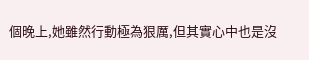個晚上,她雖然行動極為狠厲,但其實心中也是沒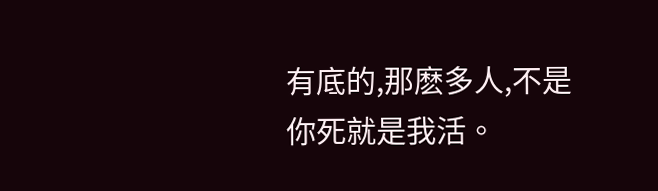有底的,那麽多人,不是你死就是我活。